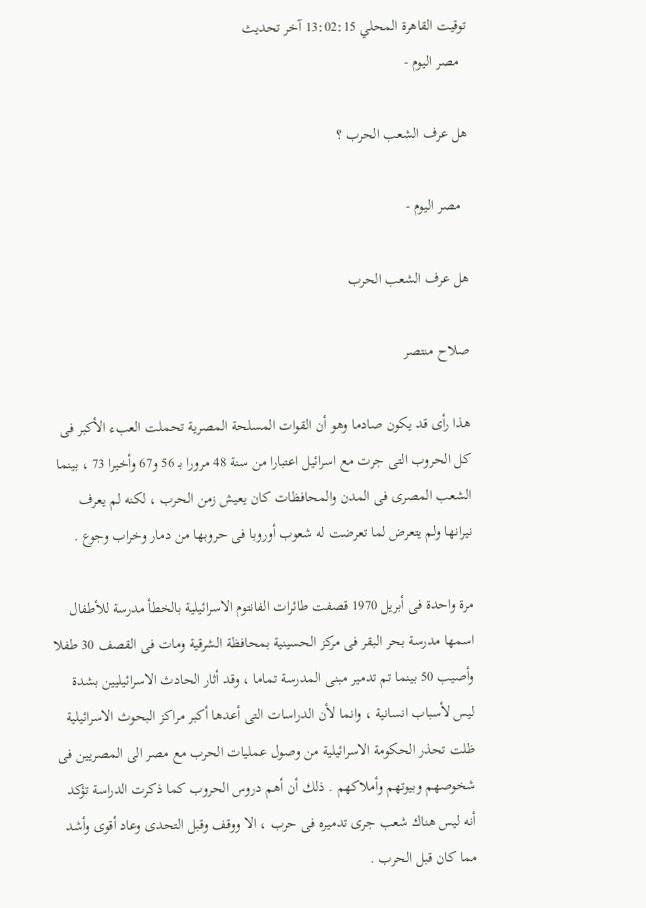توقيت القاهرة المحلي 13:02:15 آخر تحديث
  مصر اليوم -

هل عرف الشعب الحرب ؟

  مصر اليوم -

هل عرف الشعب الحرب

صلاح منتصر

هذا رأى قد يكون صادما وهو أن القوات المسلحة المصرية تحملت العبء الأكبر فى كل الحروب التى جرت مع اسرائيل اعتبارا من سنة 48 مرورا بـ 56 و67 وأخيرا 73 ، بينما الشعب المصرى فى المدن والمحافظات كان يعيش زمن الحرب ، لكنه لم يعرف نيرانها ولم يتعرض لما تعرضت له شعوب أوروبا فى حروبها من دمار وخراب وجوع .

مرة واحدة فى أبريل 1970 قصفت طائرات الفانتوم الاسرائيلية بالخطأ مدرسة للأطفال اسمها مدرسة بحر البقر فى مركز الحسينية بمحافظة الشرقية ومات فى القصف 30 طفلا وأصيب 50 بينما تم تدمير مبنى المدرسة تماما ، وقد أثار الحادث الاسرائيليين بشدة ليس لأسباب انسانية ، وانما لأن الدراسات التى أعدها أكبر مراكز البحوث الاسرائيلية ظلت تحذر الحكومة الاسرائيلية من وصول عمليات الحرب مع مصر الى المصريين فى شخوصهم وبيوتهم وأملاكهم . ذلك أن أهم دروس الحروب كما ذكرت الدراسة تؤكد أنه ليس هناك شعب جرى تدميره فى حرب ، الا ووقف وقبل التحدى وعاد أقوى وأشد مما كان قبل الحرب .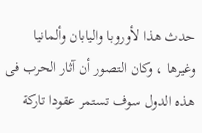حدث هذا لأوروبا واليابان وألمانيا وغيرها ، وكان التصور أن آثار الحرب فى هذه الدول سوف تستمر عقودا تاركة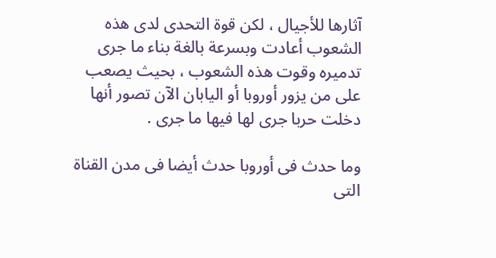آثارها للأجيال ، لكن قوة التحدى لدى هذه الشعوب أعادت وبسرعة بالغة بناء ما جرى تدميره وقوت هذه الشعوب ، بحيث يصعب على من يزور أوروبا أو اليابان الآن تصور أنها دخلت حربا جرى لها فيها ما جرى .

وما حدث فى أوروبا حدث أيضا فى مدن القناة التى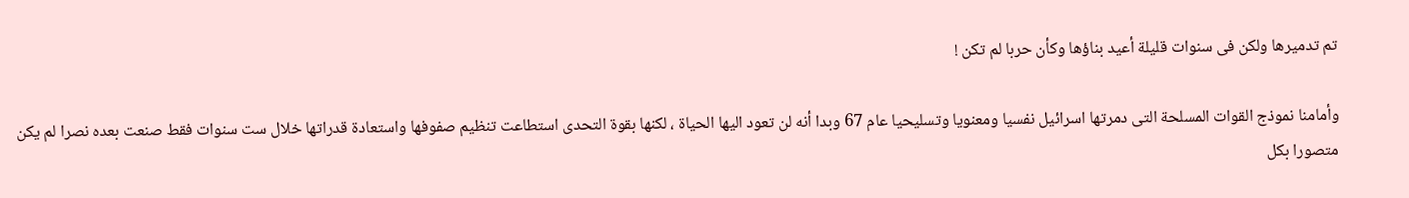تم تدميرها ولكن فى سنوات قليلة أعيد بناؤها وكأن حربا لم تكن !

وأمامنا نموذج القوات المسلحة التى دمرتها اسرائيل نفسيا ومعنويا وتسليحيا عام 67 وبدا أنه لن تعود اليها الحياة ، لكنها بقوة التحدى استطاعت تنظيم صفوفها واستعادة قدراتها خلال ست سنوات فقط صنعت بعده نصرا لم يكن متصورا بكل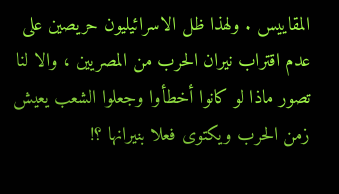المقاييس . ولهذا ظل الاسرائيليون حريصين على عدم اقتراب نيران الحرب من المصريين ، والا لنا تصور ماذا لو كانوا أخطأوا وجعلوا الشعب يعيش زمن الحرب ويكتوى فعلا بنيرانها ؟!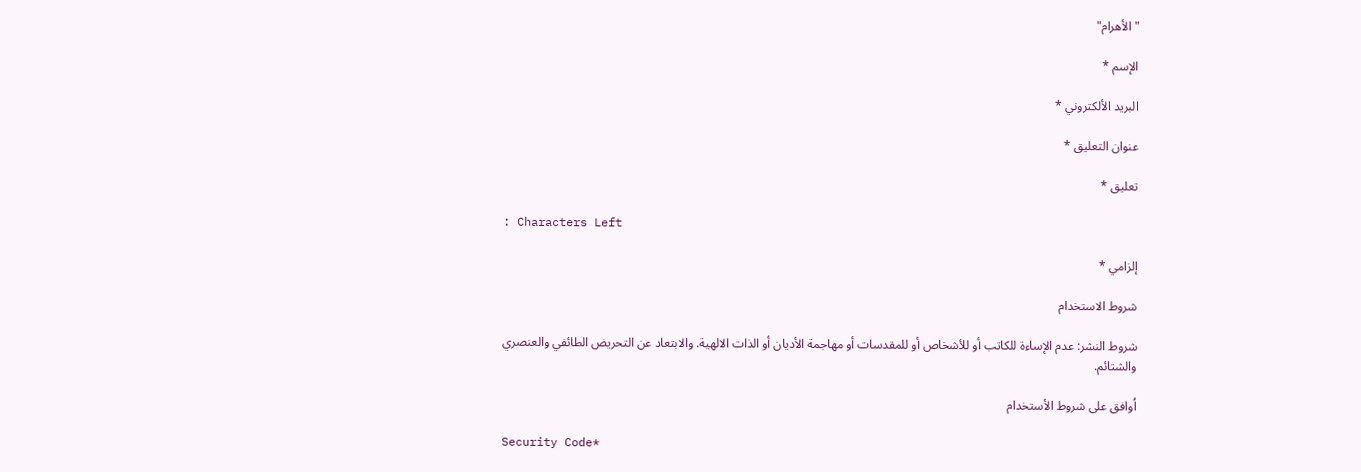"الأهرام"

الإسم *

البريد الألكتروني *

عنوان التعليق *

تعليق *

: Characters Left

إلزامي *

شروط الاستخدام

شروط النشر: عدم الإساءة للكاتب أو للأشخاص أو للمقدسات أو مهاجمة الأديان أو الذات الالهية. والابتعاد عن التحريض الطائفي والعنصري والشتائم.

اُوافق على شروط الأستخدام

Security Code*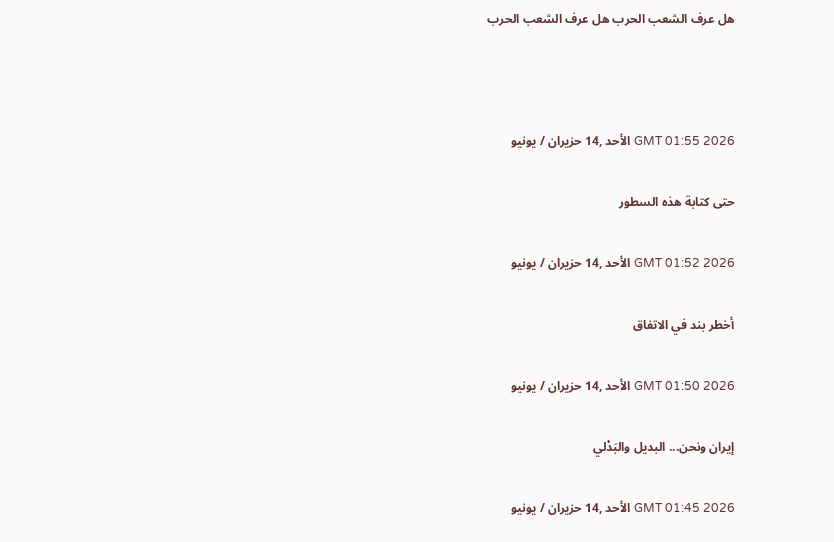هل عرف الشعب الحرب هل عرف الشعب الحرب



GMT 01:55 2026 الأحد ,14 حزيران / يونيو

حتى كتابة هذه السطور

GMT 01:52 2026 الأحد ,14 حزيران / يونيو

أخطر بند في الاتفاق

GMT 01:50 2026 الأحد ,14 حزيران / يونيو

إيران ونحن... البديل والبَدْلي

GMT 01:45 2026 الأحد ,14 حزيران / يونيو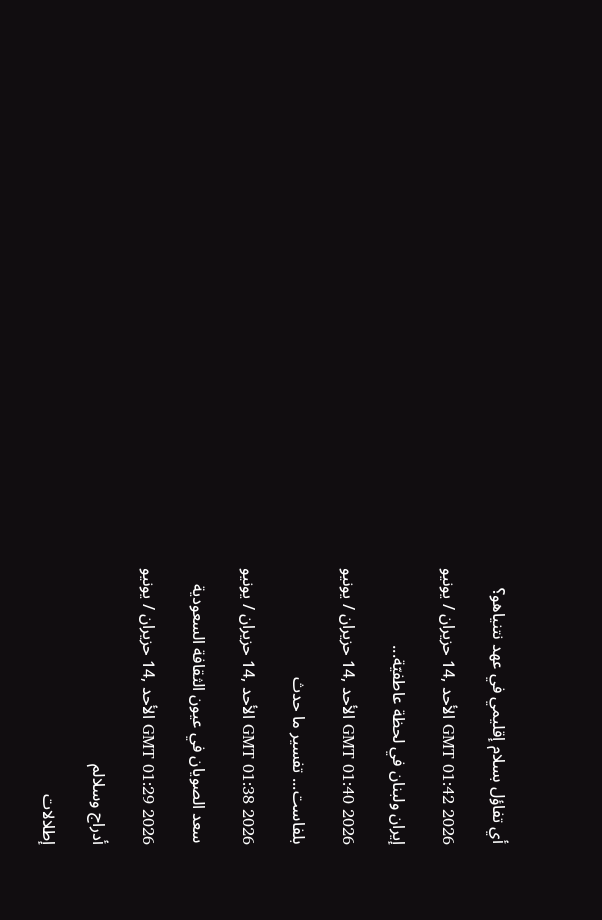أي تفاؤل بسلام إقليمي في عهد نتنياهو؟

GMT 01:42 2026 الأحد ,14 حزيران / يونيو

إيران ولبنان في لحظة عاطفيّة...

GMT 01:40 2026 الأحد ,14 حزيران / يونيو

بلفاست... تفسير ما حدث

GMT 01:38 2026 الأحد ,14 حزيران / يونيو

سعد الصويان في عيون الثقافة السعودية

GMT 01:29 2026 الأحد ,14 حزيران / يونيو

أدراج وسلالم

إطلالات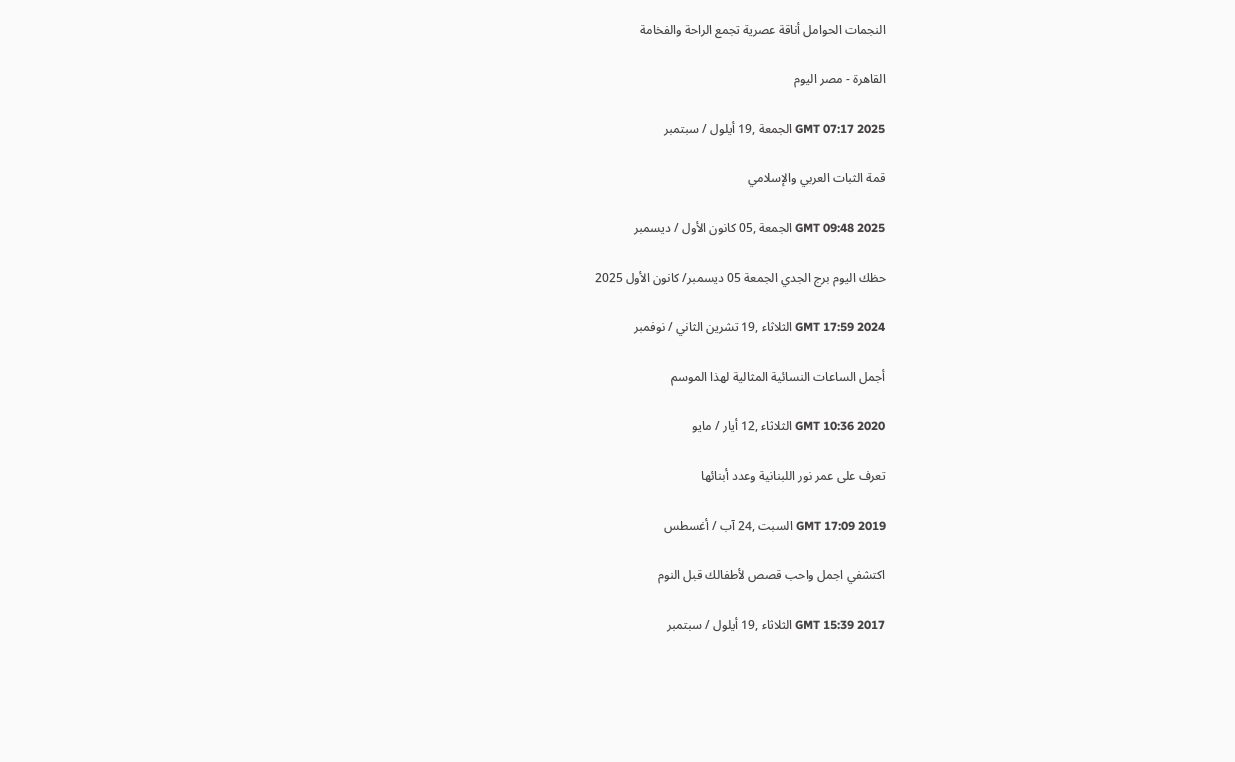النجمات الحوامل أناقة عصرية تجمع الراحة والفخامة

القاهرة - مصر اليوم

GMT 07:17 2025 الجمعة ,19 أيلول / سبتمبر

قمة الثبات العربي والإسلامي

GMT 09:48 2025 الجمعة ,05 كانون الأول / ديسمبر

حظك اليوم برج الجدي الجمعة 05 ديسمبر/ كانون الأول 2025

GMT 17:59 2024 الثلاثاء ,19 تشرين الثاني / نوفمبر

أجمل الساعات النسائية المثالية لهذا الموسم

GMT 10:36 2020 الثلاثاء ,12 أيار / مايو

تعرف على عمر نور اللبنانية وعدد أبنائها

GMT 17:09 2019 السبت ,24 آب / أغسطس

اكتشفي اجمل واحب قصص لأطفالك قبل النوم

GMT 15:39 2017 الثلاثاء ,19 أيلول / سبتمبر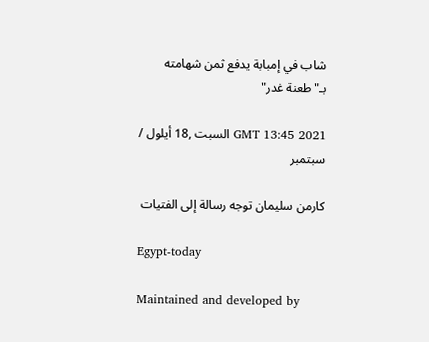شاب في إمبابة يدفع ثمن شهامته بـ"طعنة غدر"

GMT 13:45 2021 السبت ,18 أيلول / سبتمبر

كارمن سليمان توجه رسالة إلى الفتيات

Egypt-today

Maintained and developed by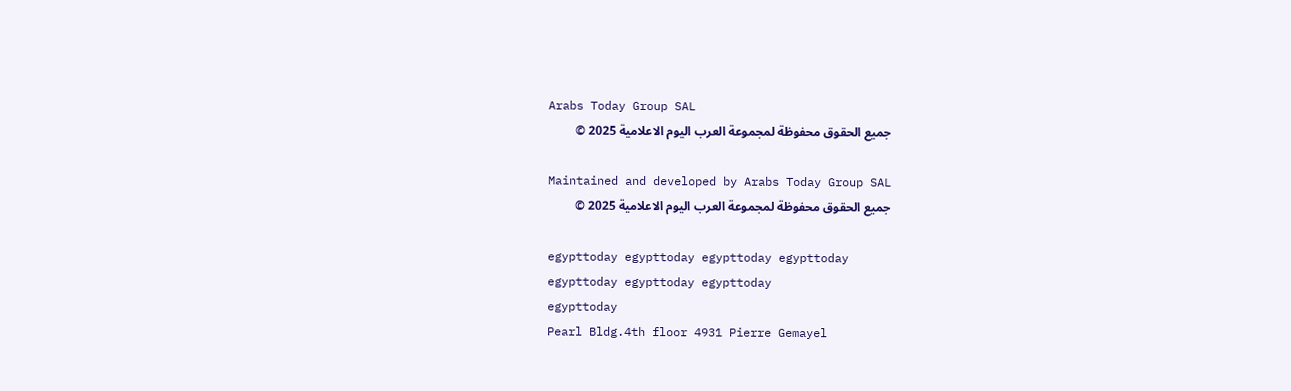Arabs Today Group SAL
جميع الحقوق محفوظة لمجموعة العرب اليوم الاعلامية 2025 ©

Maintained and developed by Arabs Today Group SAL
جميع الحقوق محفوظة لمجموعة العرب اليوم الاعلامية 2025 ©

egypttoday egypttoday egypttoday egypttoday
egypttoday egypttoday egypttoday
egypttoday
Pearl Bldg.4th floor 4931 Pierre Gemayel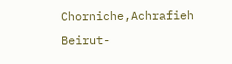Chorniche,Achrafieh Beirut-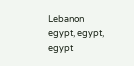Lebanon
egypt, egypt, egypt